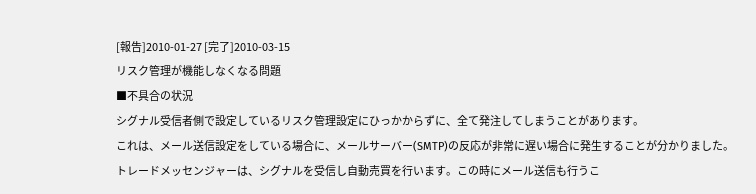[報告]2010-01-27 [完了]2010-03-15
リスク管理が機能しなくなる問題
■不具合の状況
シグナル受信者側で設定しているリスク管理設定にひっかからずに、全て発注してしまうことがあります。
これは、メール送信設定をしている場合に、メールサーバー(SMTP)の反応が非常に遅い場合に発生することが分かりました。
トレードメッセンジャーは、シグナルを受信し自動売買を行います。この時にメール送信も行うこ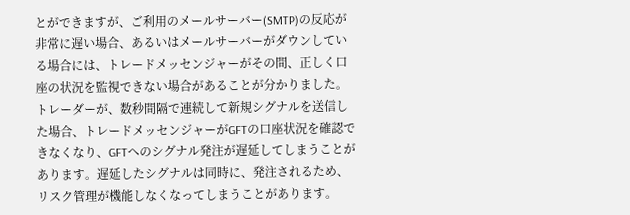とができますが、ご利用のメールサーバー(SMTP)の反応が非常に遅い場合、あるいはメールサーバーがダウンしている場合には、トレードメッセンジャーがその間、正しく口座の状況を監視できない場合があることが分かりました。
トレーダーが、数秒間隔で連続して新規シグナルを送信した場合、トレードメッセンジャーがGFTの口座状況を確認できなくなり、GFTへのシグナル発注が遅延してしまうことがあります。遅延したシグナルは同時に、発注されるため、リスク管理が機能しなくなってしまうことがあります。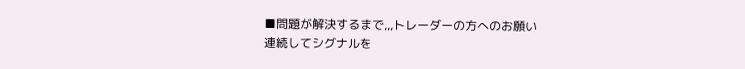■問題が解決するまで,,,トレーダーの方へのお願い
連続してシグナルを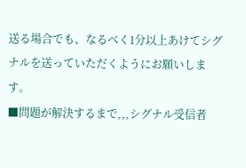送る場合でも、なるべく1分以上あけてシグナルを送っていただくようにお願いします。
■問題が解決するまで,,,シグナル受信者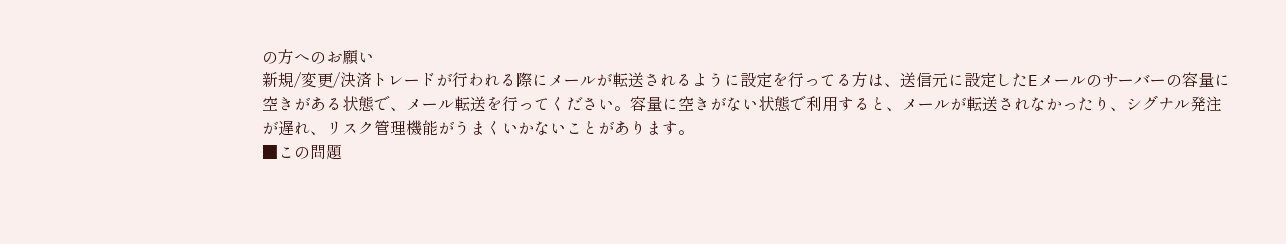の方へのお願い
新規/変更/決済トレードが行われる際にメールが転送されるように設定を行ってる方は、送信元に設定したEメールのサーバーの容量に空きがある状態で、メール転送を行ってください。容量に空きがない状態で利用すると、メールが転送されなかったり、シグナル発注が遅れ、リスク管理機能がうまくいかないことがあります。
■この問題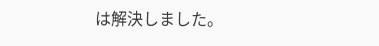は解決しました。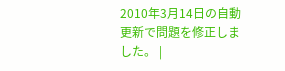2010年3月14日の自動更新で問題を修正しました。 |